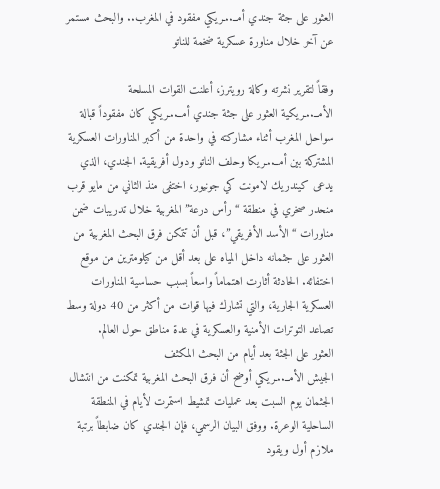العثور على جثة جندي أمــ..ـريكي مفقود في المغرب.. والبحث مستمر عن آخر خلال مناورة عسكرية ضخمة للناتو

وفقاً لتقرير نشرته وكالة رويترز، أعلنت القوات المسلحة
الأمــ..ـريكية العثور على جثة جندي أمــ..ـريكي كان مفقوداً قبالة سواحل المغرب أثناء مشاركته في واحدة من أكبر المناورات العسكرية المشتركة بين أمــ..ـريكا وحلف الناتو ودول أفريقية. الجندي، الذي يدعى كيندريك لامونت كي جونيور، اختفى منذ الثاني من مايو قرب منحدر صخري في منطقة “رأس درعة” المغربية خلال تدريبات ضمن مناورات “الأسد الأفريقي”، قبل أن تتمكن فرق البحث المغربية من العثور على جثمانه داخل المياه على بعد أقل من كيلومترين من موقع اختفائه. الحادثة أثارت اهتماماً واسعاً بسبب حساسية المناورات العسكرية الجارية، والتي تشارك فيها قوات من أكثر من 40 دولة وسط تصاعد التوترات الأمنية والعسكرية في عدة مناطق حول العالم.
العثور على الجثة بعد أيام من البحث المكثف
الجيش الأمــ..ـريكي أوضح أن فرق البحث المغربية تمكنت من انتشال الجثمان يوم السبت بعد عمليات تمشيط استمرت لأيام في المنطقة الساحلية الوعرة. ووفق البيان الرسمي، فإن الجندي كان ضابطاً برتبة ملازم أول ويقود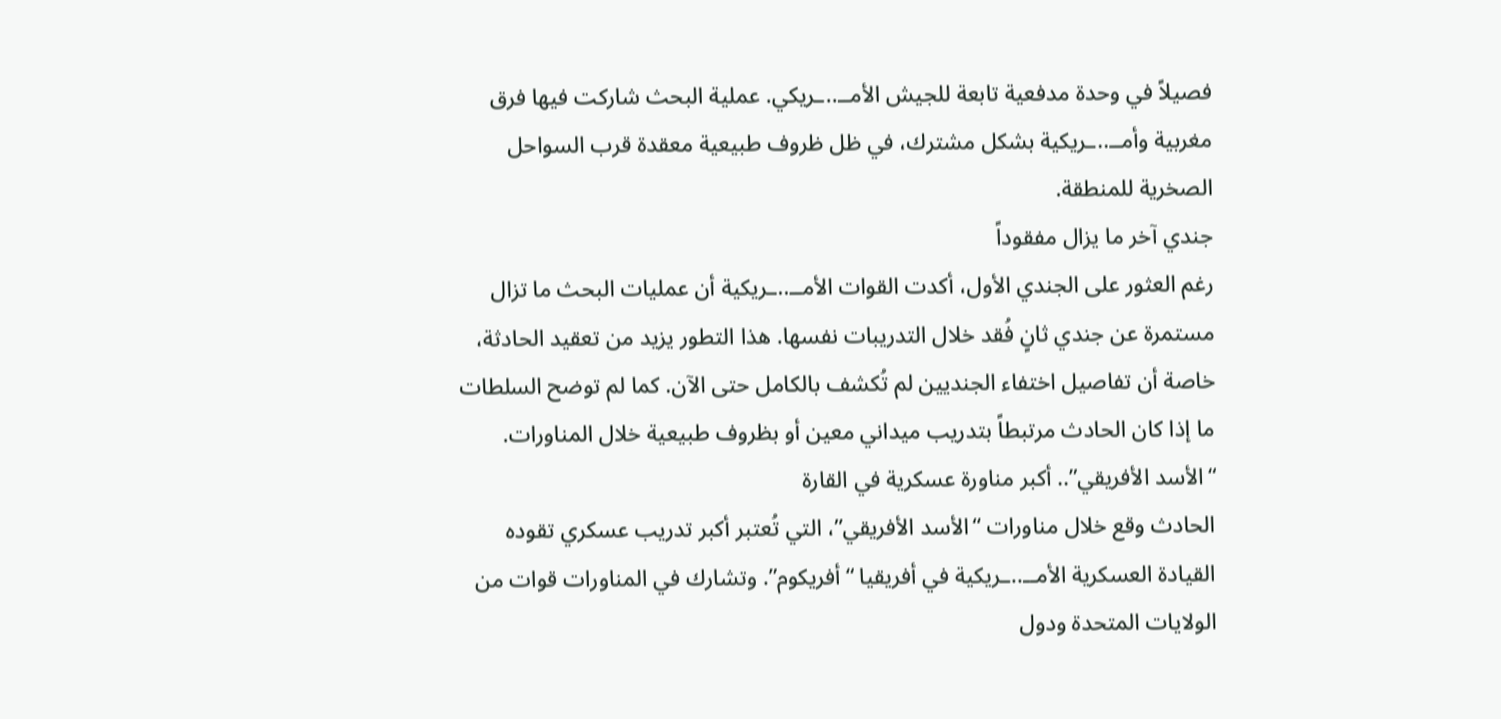فصيلاً في وحدة مدفعية تابعة للجيش الأمــ..ـريكي. عملية البحث شاركت فيها فرق مغربية وأمــ..ـريكية بشكل مشترك، في ظل ظروف طبيعية معقدة قرب السواحل الصخرية للمنطقة.
جندي آخر ما يزال مفقوداً
رغم العثور على الجندي الأول، أكدت القوات الأمــ..ـريكية أن عمليات البحث ما تزال مستمرة عن جندي ثانٍ فُقد خلال التدريبات نفسها. هذا التطور يزيد من تعقيد الحادثة، خاصة أن تفاصيل اختفاء الجنديين لم تُكشف بالكامل حتى الآن. كما لم توضح السلطات ما إذا كان الحادث مرتبطاً بتدريب ميداني معين أو بظروف طبيعية خلال المناورات.
“الأسد الأفريقي”.. أكبر مناورة عسكرية في القارة
الحادث وقع خلال مناورات “الأسد الأفريقي”، التي تُعتبر أكبر تدريب عسكري تقوده القيادة العسكرية الأمــ..ـريكية في أفريقيا “أفريكوم”. وتشارك في المناورات قوات من الولايات المتحدة ودول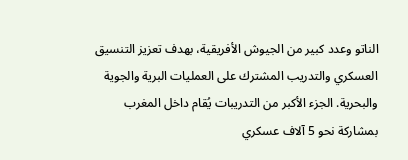الناتو وعدد كبير من الجيوش الأفريقية، بهدف تعزيز التنسيق العسكري والتدريب المشترك على العمليات البرية والجوية والبحرية. الجزء الأكبر من التدريبات يُقام داخل المغرب بمشاركة نحو 5 آلاف عسكري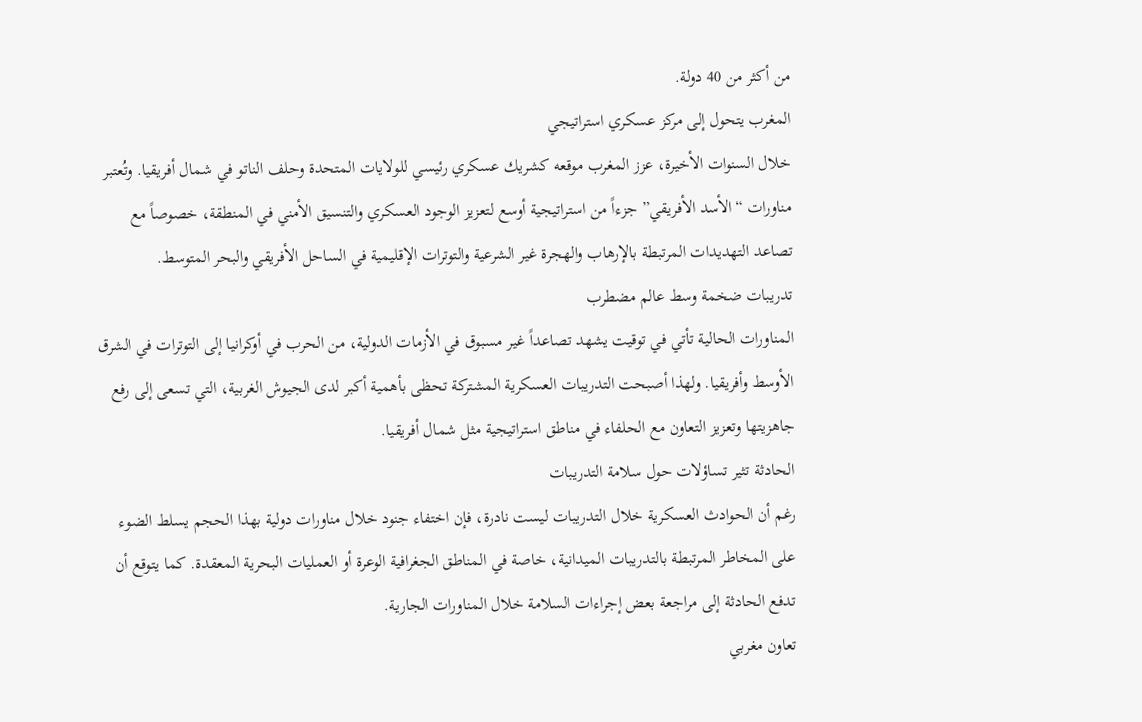من أكثر من 40 دولة.
المغرب يتحول إلى مركز عسكري استراتيجي
خلال السنوات الأخيرة، عزز المغرب موقعه كشريك عسكري رئيسي للولايات المتحدة وحلف الناتو في شمال أفريقيا. وتُعتبر مناورات “الأسد الأفريقي” جزءاً من استراتيجية أوسع لتعزيز الوجود العسكري والتنسيق الأمني في المنطقة، خصوصاً مع تصاعد التهديدات المرتبطة بالإرهاب والهجرة غير الشرعية والتوترات الإقليمية في الساحل الأفريقي والبحر المتوسط.
تدريبات ضخمة وسط عالم مضطرب
المناورات الحالية تأتي في توقيت يشهد تصاعداً غير مسبوق في الأزمات الدولية، من الحرب في أوكرانيا إلى التوترات في الشرق الأوسط وأفريقيا. ولهذا أصبحت التدريبات العسكرية المشتركة تحظى بأهمية أكبر لدى الجيوش الغربية، التي تسعى إلى رفع جاهزيتها وتعزيز التعاون مع الحلفاء في مناطق استراتيجية مثل شمال أفريقيا.
الحادثة تثير تساؤلات حول سلامة التدريبات
رغم أن الحوادث العسكرية خلال التدريبات ليست نادرة، فإن اختفاء جنود خلال مناورات دولية بهذا الحجم يسلط الضوء على المخاطر المرتبطة بالتدريبات الميدانية، خاصة في المناطق الجغرافية الوعرة أو العمليات البحرية المعقدة. كما يتوقع أن تدفع الحادثة إلى مراجعة بعض إجراءات السلامة خلال المناورات الجارية.
تعاون مغربي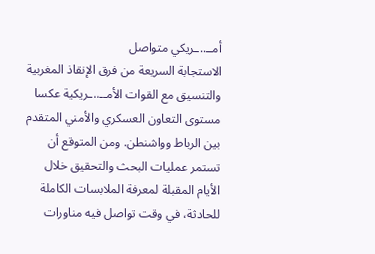أمــ..ـريكي متواصل
الاستجابة السريعة من فرق الإنقاذ المغربية والتنسيق مع القوات الأمــ..ـريكية عكسا مستوى التعاون العسكري والأمني المتقدم بين الرباط وواشنطن. ومن المتوقع أن تستمر عمليات البحث والتحقيق خلال الأيام المقبلة لمعرفة الملابسات الكاملة للحادثة، في وقت تواصل فيه مناورات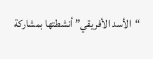“الأسد الأفريقي” أنشطتها بمشاركة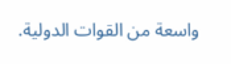واسعة من القوات الدولية.